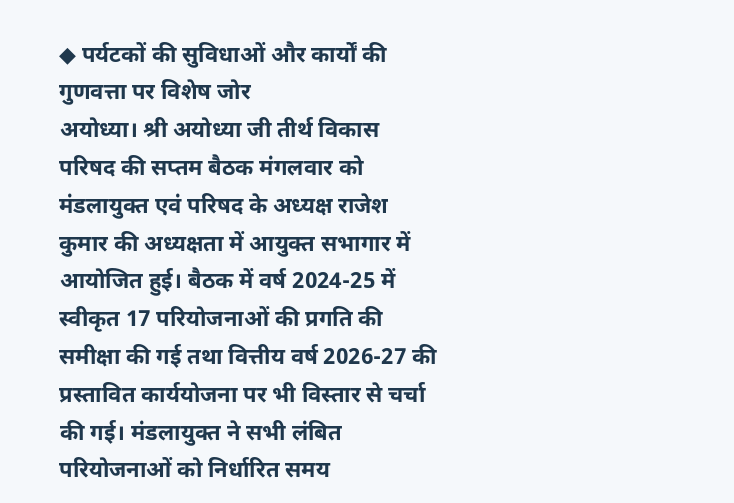◆ पर्यटकों की सुविधाओं और कार्यों की गुणवत्ता पर विशेष जोर
अयोध्या। श्री अयोध्या जी तीर्थ विकास परिषद की सप्तम बैठक मंगलवार को मंडलायुक्त एवं परिषद के अध्यक्ष राजेश कुमार की अध्यक्षता में आयुक्त सभागार में आयोजित हुई। बैठक में वर्ष 2024-25 में स्वीकृत 17 परियोजनाओं की प्रगति की समीक्षा की गई तथा वित्तीय वर्ष 2026-27 की प्रस्तावित कार्ययोजना पर भी विस्तार से चर्चा की गई। मंडलायुक्त ने सभी लंबित परियोजनाओं को निर्धारित समय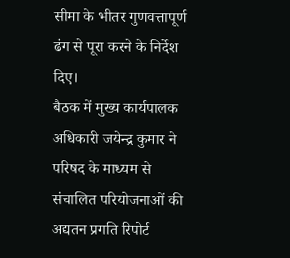सीमा के भीतर गुणवत्तापूर्ण ढंग से पूरा करने के निर्देश दिए।
बैठक में मुख्य कार्यपालक अधिकारी जयेन्द्र कुमार ने परिषद के माध्यम से संचालित परियोजनाओं की अद्यतन प्रगति रिपोर्ट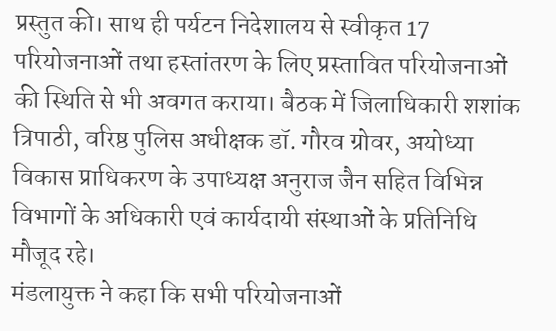प्रस्तुत की। साथ ही पर्यटन निदेशालय से स्वीकृत 17 परियोजनाओं तथा हस्तांतरण के लिए प्रस्तावित परियोजनाओं की स्थिति से भी अवगत कराया। बैठक में जिलाधिकारी शशांक त्रिपाठी, वरिष्ठ पुलिस अधीक्षक डॉ. गौरव ग्रोवर, अयोध्या विकास प्राधिकरण के उपाध्यक्ष अनुराज जैन सहित विभिन्न विभागों के अधिकारी एवं कार्यदायी संस्थाओं के प्रतिनिधि मौजूद रहे।
मंडलायुक्त ने कहा कि सभी परियोजनाओं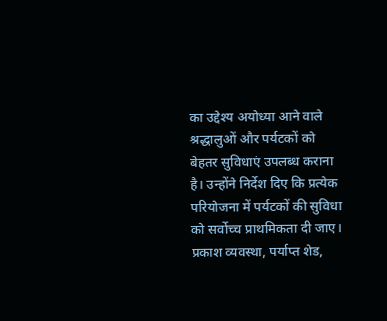का उद्देश्य अयोध्या आने वाले श्रद्धालुओं और पर्यटकों को बेहतर सुविधाएं उपलब्ध कराना है। उन्होंने निर्देश दिए कि प्रत्येक परियोजना में पर्यटकों की सुविधा को सर्वोच्च प्राथमिकता दी जाए। प्रकाश व्यवस्था, पर्याप्त शेड,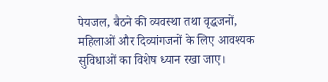पेयजल, बैठने की व्यवस्था तथा वृद्धजनों, महिलाओं और दिव्यांगजनों के लिए आवश्यक सुविधाओं का विशेष ध्यान रखा जाए।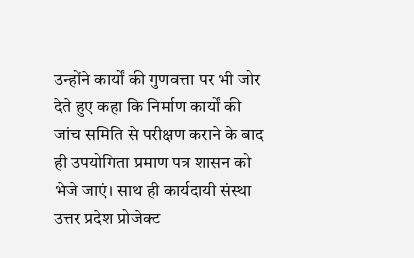उन्होंने कार्यों की गुणवत्ता पर भी जोर देते हुए कहा कि निर्माण कार्यों की जांच समिति से परीक्षण कराने के बाद ही उपयोगिता प्रमाण पत्र शासन को भेजे जाएं। साथ ही कार्यदायी संस्था उत्तर प्रदेश प्रोजेक्ट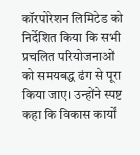कॉरपोरेशन लिमिटेड को निर्देशित किया कि सभी प्रचलित परियोजनाओं को समयबद्ध ढंग से पूरा किया जाए। उन्होंने स्पष्ट कहा कि विकास कार्यों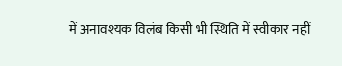में अनावश्यक विलंब किसी भी स्थिति में स्वीकार नहीं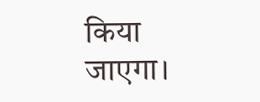किया जाएगा।